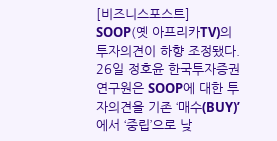[비즈니스포스트] SOOP(옛 아프리카TV)의 투자의견이 하향 조정됐다.
26일 정호윤 한국투자증권 연구원은 SOOP에 대한 투자의견을 기존 ‘매수(BUY)’에서 ‘중립’으로 낮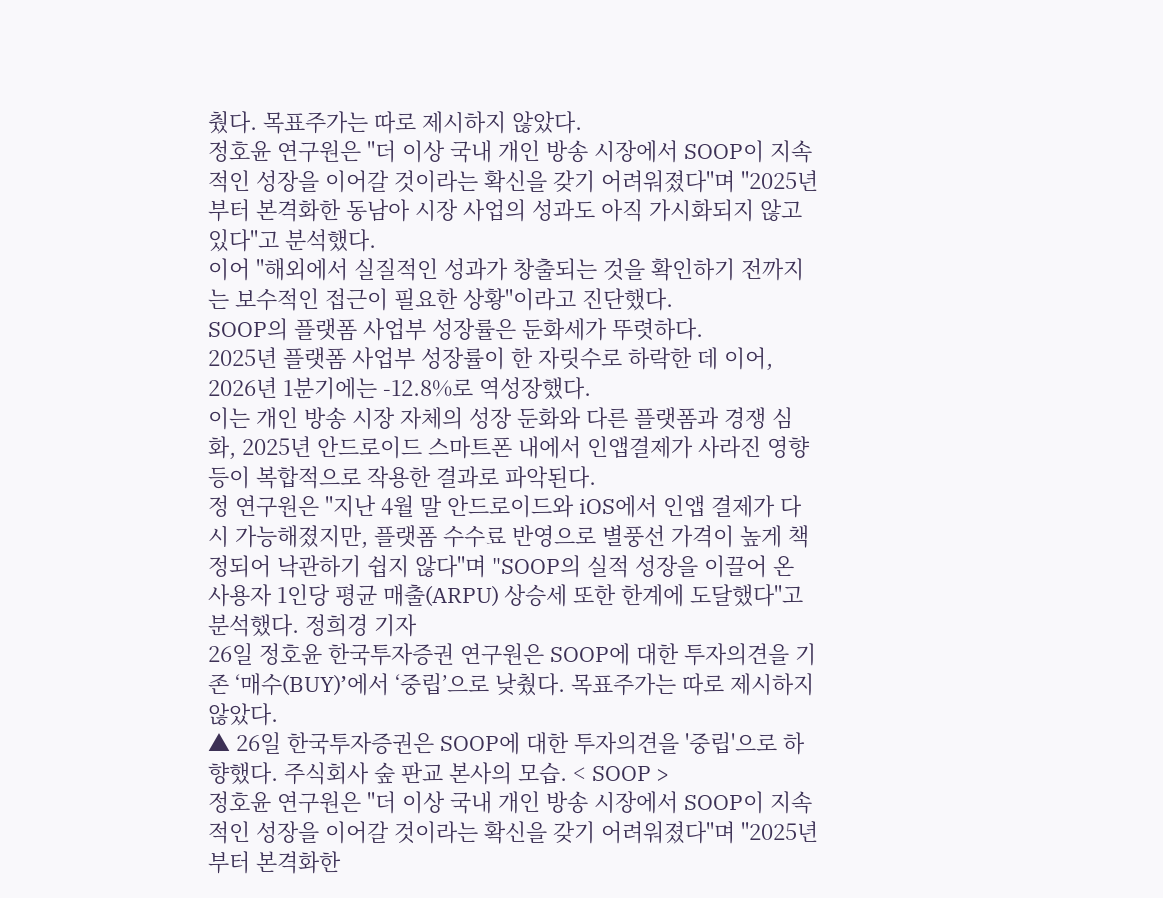췄다. 목표주가는 따로 제시하지 않았다.
정호윤 연구원은 "더 이상 국내 개인 방송 시장에서 SOOP이 지속적인 성장을 이어갈 것이라는 확신을 갖기 어려워졌다"며 "2025년부터 본격화한 동남아 시장 사업의 성과도 아직 가시화되지 않고 있다"고 분석했다.
이어 "해외에서 실질적인 성과가 창출되는 것을 확인하기 전까지는 보수적인 접근이 필요한 상황"이라고 진단했다.
SOOP의 플랫폼 사업부 성장률은 둔화세가 뚜렷하다.
2025년 플랫폼 사업부 성장률이 한 자릿수로 하락한 데 이어, 2026년 1분기에는 -12.8%로 역성장했다.
이는 개인 방송 시장 자체의 성장 둔화와 다른 플랫폼과 경쟁 심화, 2025년 안드로이드 스마트폰 내에서 인앱결제가 사라진 영향 등이 복합적으로 작용한 결과로 파악된다.
정 연구원은 "지난 4월 말 안드로이드와 iOS에서 인앱 결제가 다시 가능해졌지만, 플랫폼 수수료 반영으로 별풍선 가격이 높게 책정되어 낙관하기 쉽지 않다"며 "SOOP의 실적 성장을 이끌어 온 사용자 1인당 평균 매출(ARPU) 상승세 또한 한계에 도달했다"고 분석했다. 정희경 기자
26일 정호윤 한국투자증권 연구원은 SOOP에 대한 투자의견을 기존 ‘매수(BUY)’에서 ‘중립’으로 낮췄다. 목표주가는 따로 제시하지 않았다.
▲ 26일 한국투자증권은 SOOP에 대한 투자의견을 '중립'으로 하향했다. 주식회사 숲 판교 본사의 모습. < SOOP >
정호윤 연구원은 "더 이상 국내 개인 방송 시장에서 SOOP이 지속적인 성장을 이어갈 것이라는 확신을 갖기 어려워졌다"며 "2025년부터 본격화한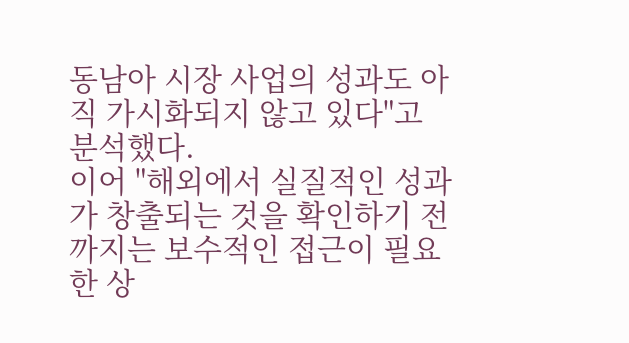동남아 시장 사업의 성과도 아직 가시화되지 않고 있다"고 분석했다.
이어 "해외에서 실질적인 성과가 창출되는 것을 확인하기 전까지는 보수적인 접근이 필요한 상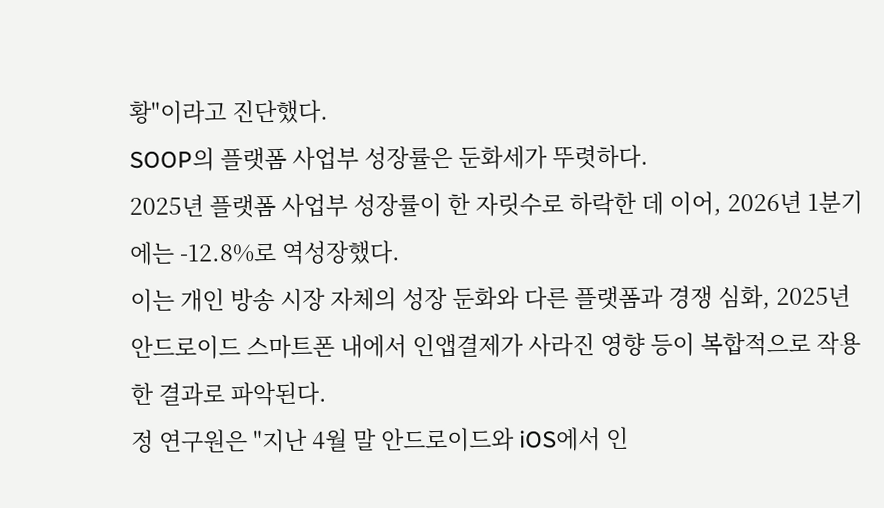황"이라고 진단했다.
SOOP의 플랫폼 사업부 성장률은 둔화세가 뚜렷하다.
2025년 플랫폼 사업부 성장률이 한 자릿수로 하락한 데 이어, 2026년 1분기에는 -12.8%로 역성장했다.
이는 개인 방송 시장 자체의 성장 둔화와 다른 플랫폼과 경쟁 심화, 2025년 안드로이드 스마트폰 내에서 인앱결제가 사라진 영향 등이 복합적으로 작용한 결과로 파악된다.
정 연구원은 "지난 4월 말 안드로이드와 iOS에서 인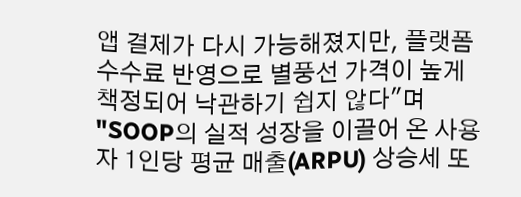앱 결제가 다시 가능해졌지만, 플랫폼 수수료 반영으로 별풍선 가격이 높게 책정되어 낙관하기 쉽지 않다"며 "SOOP의 실적 성장을 이끌어 온 사용자 1인당 평균 매출(ARPU) 상승세 또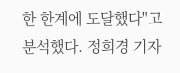한 한계에 도달했다"고 분석했다. 정희경 기자